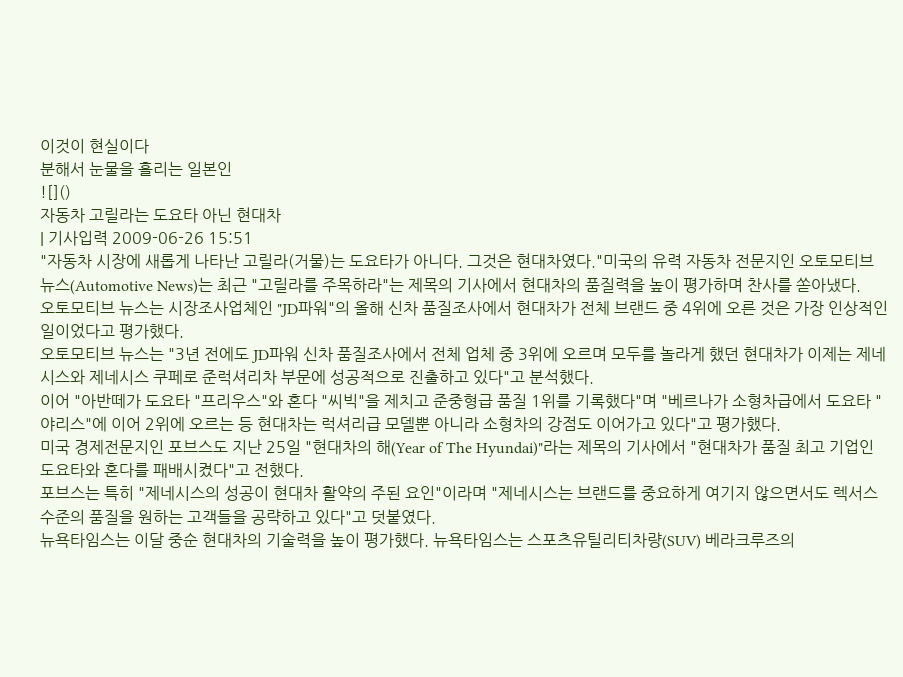이것이 현실이다
분해서 눈물을 흘리는 일본인
![]()
자동차 고릴라는 도요타 아닌 현대차
| 기사입력 2009-06-26 15:51
"자동차 시장에 새롭게 나타난 고릴라(거물)는 도요타가 아니다. 그것은 현대차였다."미국의 유력 자동차 전문지인 오토모티브 뉴스(Automotive News)는 최근 "고릴라를 주목하라"는 제목의 기사에서 현대차의 품질력을 높이 평가하며 찬사를 쏟아냈다.
오토모티브 뉴스는 시장조사업체인 "JD파워"의 올해 신차 품질조사에서 현대차가 전체 브랜드 중 4위에 오른 것은 가장 인상적인 일이었다고 평가했다.
오토모티브 뉴스는 "3년 전에도 JD파워 신차 품질조사에서 전체 업체 중 3위에 오르며 모두를 놀라게 했던 현대차가 이제는 제네시스와 제네시스 쿠페로 준럭셔리차 부문에 성공적으로 진출하고 있다"고 분석했다.
이어 "아반떼가 도요타 "프리우스"와 혼다 "씨빅"을 제치고 준중형급 품질 1위를 기록했다"며 "베르나가 소형차급에서 도요타 "야리스"에 이어 2위에 오르는 등 현대차는 럭셔리급 모델뿐 아니라 소형차의 강점도 이어가고 있다"고 평가했다.
미국 경제전문지인 포브스도 지난 25일 "현대차의 해(Year of The Hyundai)"라는 제목의 기사에서 "현대차가 품질 최고 기업인 도요타와 혼다를 패배시켰다"고 전했다.
포브스는 특히 "제네시스의 성공이 현대차 활약의 주된 요인"이라며 "제네시스는 브랜드를 중요하게 여기지 않으면서도 렉서스 수준의 품질을 원하는 고객들을 공략하고 있다"고 덧붙였다.
뉴욕타임스는 이달 중순 현대차의 기술력을 높이 평가했다. 뉴욕타임스는 스포츠유틸리티차량(SUV) 베라크루즈의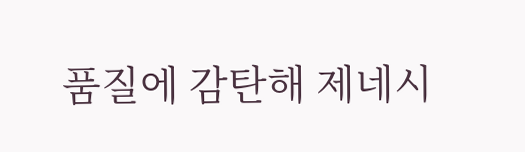품질에 감탄해 제네시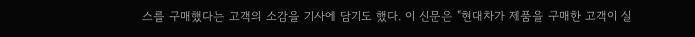스를 구매했다는 고객의 소감을 기사에 담기도 했다. 이 신문은 "현대차가 제품을 구매한 고객이 실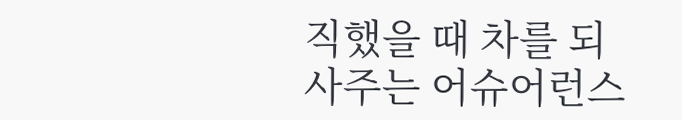직했을 때 차를 되사주는 어슈어런스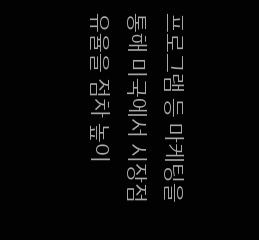프로그램 등 마케팅을 통해 미국에서 시장점유율을 점차 높이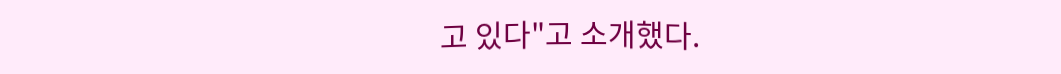고 있다"고 소개했다.